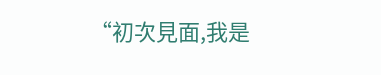“初次見面,我是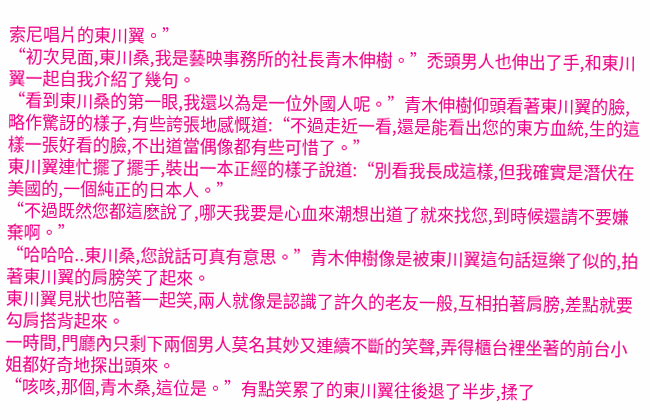索尼唱片的東川翼。”
“初次見面,東川桑,我是藝映事務所的社長青木伸樹。”禿頭男人也伸出了手,和東川翼一起自我介紹了幾句。
“看到東川桑的第一眼,我還以為是一位外國人呢。”青木伸樹仰頭看著東川翼的臉,略作驚訝的樣子,有些誇張地感慨道:“不過走近一看,還是能看出您的東方血統,生的這樣一張好看的臉,不出道當偶像都有些可惜了。”
東川翼連忙擺了擺手,裝出一本正經的樣子說道:“別看我長成這樣,但我確實是潛伏在美國的,一個純正的日本人。”
“不過既然您都這麽說了,哪天我要是心血來潮想出道了就來找您,到時候還請不要嫌棄啊。”
“哈哈哈..東川桑,您說話可真有意思。”青木伸樹像是被東川翼這句話逗樂了似的,拍著東川翼的肩膀笑了起來。
東川翼見狀也陪著一起笑,兩人就像是認識了許久的老友一般,互相拍著肩膀,差點就要勾肩搭背起來。
一時間,門廳內只剩下兩個男人莫名其妙又連續不斷的笑聲,弄得櫃台裡坐著的前台小姐都好奇地探出頭來。
“咳咳,那個,青木桑,這位是。”有點笑累了的東川翼往後退了半步,揉了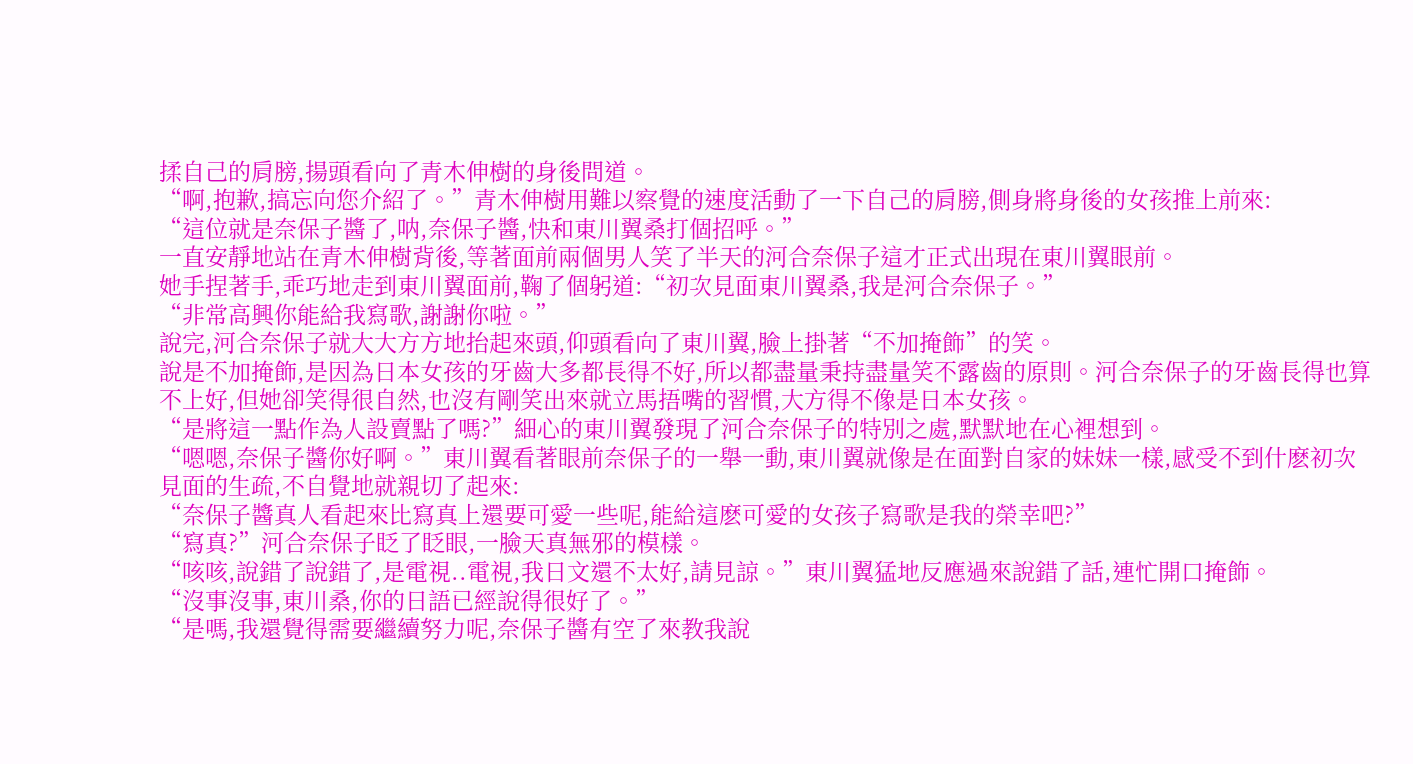揉自己的肩膀,揚頭看向了青木伸樹的身後問道。
“啊,抱歉,搞忘向您介紹了。”青木伸樹用難以察覺的速度活動了一下自己的肩膀,側身將身後的女孩推上前來:
“這位就是奈保子醬了,呐,奈保子醬,快和東川翼桑打個招呼。”
一直安靜地站在青木伸樹背後,等著面前兩個男人笑了半天的河合奈保子這才正式出現在東川翼眼前。
她手捏著手,乖巧地走到東川翼面前,鞠了個躬道:“初次見面東川翼桑,我是河合奈保子。”
“非常高興你能給我寫歌,謝謝你啦。”
說完,河合奈保子就大大方方地抬起來頭,仰頭看向了東川翼,臉上掛著“不加掩飾”的笑。
說是不加掩飾,是因為日本女孩的牙齒大多都長得不好,所以都盡量秉持盡量笑不露齒的原則。河合奈保子的牙齒長得也算不上好,但她卻笑得很自然,也沒有剛笑出來就立馬捂嘴的習慣,大方得不像是日本女孩。
“是將這一點作為人設賣點了嗎?”細心的東川翼發現了河合奈保子的特別之處,默默地在心裡想到。
“嗯嗯,奈保子醬你好啊。”東川翼看著眼前奈保子的一舉一動,東川翼就像是在面對自家的妹妹一樣,感受不到什麽初次見面的生疏,不自覺地就親切了起來:
“奈保子醬真人看起來比寫真上還要可愛一些呢,能給這麽可愛的女孩子寫歌是我的榮幸吧?”
“寫真?”河合奈保子眨了眨眼,一臉天真無邪的模樣。
“咳咳,說錯了說錯了,是電視..電視,我日文還不太好,請見諒。”東川翼猛地反應過來說錯了話,連忙開口掩飾。
“沒事沒事,東川桑,你的日語已經說得很好了。”
“是嗎,我還覺得需要繼續努力呢,奈保子醬有空了來教我說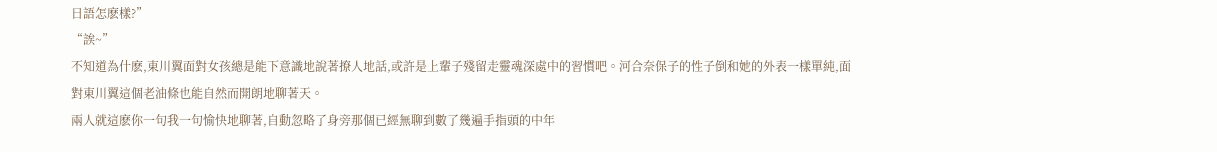日語怎麽樣?”
“誒~”
不知道為什麽,東川翼面對女孩總是能下意識地說著撩人地話,或許是上輩子殘留走靈魂深處中的習慣吧。河合奈保子的性子倒和她的外表一樣單純,面對東川翼這個老油條也能自然而開朗地聊著天。
兩人就這麽你一句我一句愉快地聊著,自動忽略了身旁那個已經無聊到數了幾遍手指頭的中年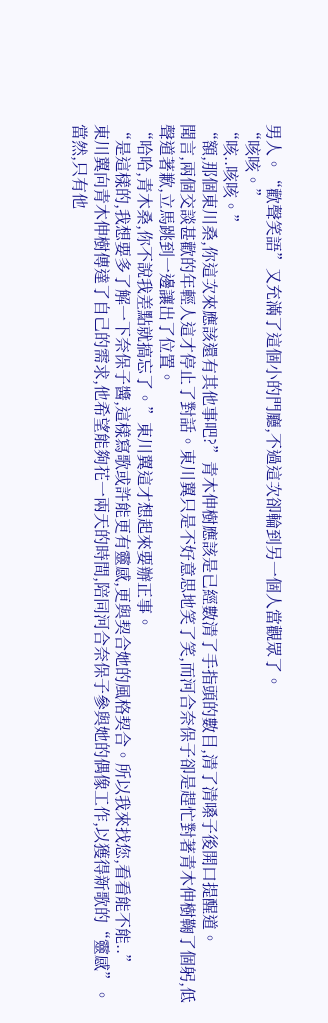男人。“歡聲笑語”又充滿了這個小的門廳,不過這次卻輪到另一個人當觀眾了。
“咳咳。”
“咳..咳咳。”
“額,那個東川桑,你這次來應該還有其他事吧?”青木伸樹應該是已經數清了手指頭的數目,清了清嗓子後開口提醒道。
聞言,兩個交談甚歡的年輕人這才停止了對話。東川翼只是不好意思地笑了笑,而河合奈保子卻是趕忙對著青木伸樹鞠了個躬,低聲道著歉,立馬跳到一邊讓出了位置。
“哈哈,青木桑,你不說我差點就搞忘了。”東川翼這才想起來要辦正事。
“是這樣的,我想要多了解一下奈保子醬,這樣寫歌或許能更有靈感,更與契合她的風格契合。所以我來找您,看看能不能..”
東川翼向青木伸樹傳達了自己的需求,他希望能夠花一兩天的時間,陪同河合奈保子參與她的偶像工作,以獲得新歌的“靈感”。
當然,只有他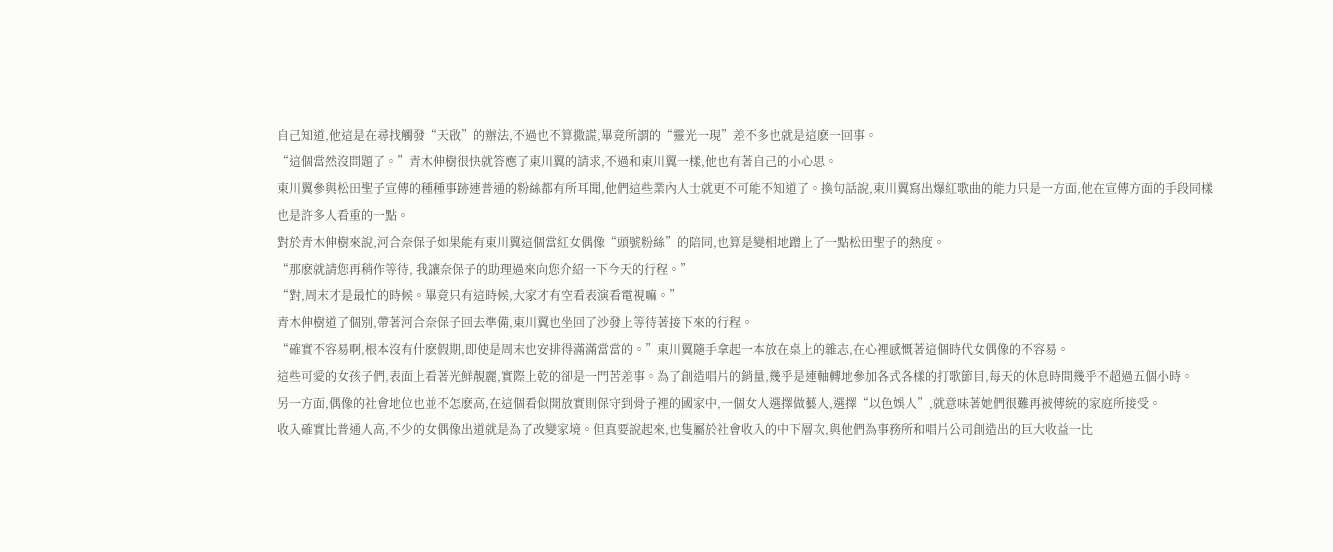自己知道,他這是在尋找觸發“天啟”的辦法,不過也不算撒謊,畢竟所謂的“靈光一現”差不多也就是這麽一回事。
“這個當然沒問題了。”青木伸樹很快就答應了東川翼的請求,不過和東川翼一樣,他也有著自己的小心思。
東川翼參與松田聖子宣傳的種種事跡連普通的粉絲都有所耳聞,他們這些業內人士就更不可能不知道了。換句話說,東川翼寫出爆紅歌曲的能力只是一方面,他在宣傳方面的手段同樣也是許多人看重的一點。
對於青木伸樹來說,河合奈保子如果能有東川翼這個當紅女偶像“頭號粉絲”的陪同,也算是變相地蹭上了一點松田聖子的熱度。
“那麽就請您再稍作等待, 我讓奈保子的助理過來向您介紹一下今天的行程。”
“對,周末才是最忙的時候。畢竟只有這時候,大家才有空看表演看電視嘛。”
青木伸樹道了個別,帶著河合奈保子回去準備,東川翼也坐回了沙發上等待著接下來的行程。
“確實不容易啊,根本沒有什麽假期,即使是周末也安排得滿滿當當的。”東川翼隨手拿起一本放在桌上的雜志,在心裡感慨著這個時代女偶像的不容易。
這些可愛的女孩子們,表面上看著光鮮靚麗,實際上乾的卻是一門苦差事。為了創造唱片的銷量,幾乎是連軸轉地參加各式各樣的打歌節目,每天的休息時間幾乎不超過五個小時。
另一方面,偶像的社會地位也並不怎麽高,在這個看似開放實則保守到骨子裡的國家中,一個女人選擇做藝人,選擇“以色娛人”,就意味著她們很難再被傳統的家庭所接受。
收入確實比普通人高,不少的女偶像出道就是為了改變家境。但真要說起來,也隻屬於社會收入的中下層次,與他們為事務所和唱片公司創造出的巨大收益一比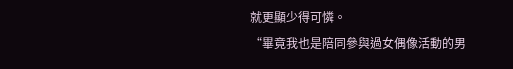就更顯少得可憐。
“畢竟我也是陪同參與過女偶像活動的男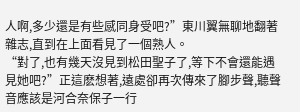人啊,多少還是有些感同身受吧?”東川翼無聊地翻著雜志,直到在上面看見了一個熟人。
“對了,也有幾天沒見到松田聖子了,等下不會還能遇見她吧?”正這麽想著,遠處卻再次傳來了腳步聲,聽聲音應該是河合奈保子一行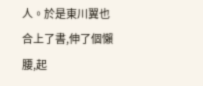人。於是東川翼也合上了書,伸了個懶腰,起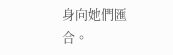身向她們匯合。